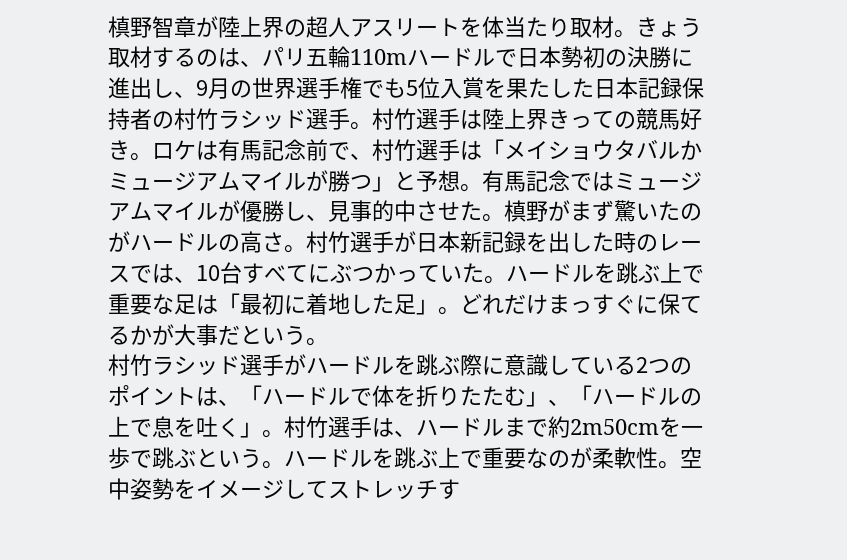槙野智章が陸上界の超人アスリートを体当たり取材。きょう取材するのは、パリ五輪110mハードルで日本勢初の決勝に進出し、9月の世界選手権でも5位入賞を果たした日本記録保持者の村竹ラシッド選手。村竹選手は陸上界きっての競馬好き。ロケは有馬記念前で、村竹選手は「メイショウタバルかミュージアムマイルが勝つ」と予想。有馬記念ではミュージアムマイルが優勝し、見事的中させた。槙野がまず驚いたのがハードルの高さ。村竹選手が日本新記録を出した時のレースでは、10台すべてにぶつかっていた。ハードルを跳ぶ上で重要な足は「最初に着地した足」。どれだけまっすぐに保てるかが大事だという。
村竹ラシッド選手がハードルを跳ぶ際に意識している2つのポイントは、「ハードルで体を折りたたむ」、「ハードルの上で息を吐く」。村竹選手は、ハードルまで約2m50cmを一歩で跳ぶという。ハードルを跳ぶ上で重要なのが柔軟性。空中姿勢をイメージしてストレッチす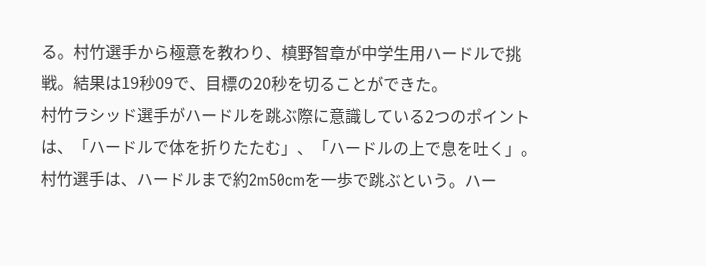る。村竹選手から極意を教わり、槙野智章が中学生用ハードルで挑戦。結果は19秒09で、目標の20秒を切ることができた。
村竹ラシッド選手がハードルを跳ぶ際に意識している2つのポイントは、「ハードルで体を折りたたむ」、「ハードルの上で息を吐く」。村竹選手は、ハードルまで約2m50cmを一歩で跳ぶという。ハー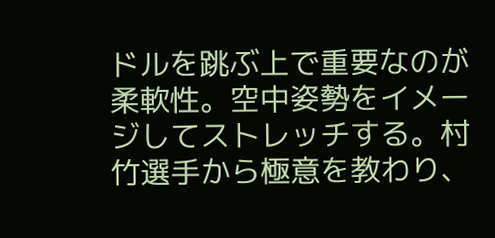ドルを跳ぶ上で重要なのが柔軟性。空中姿勢をイメージしてストレッチする。村竹選手から極意を教わり、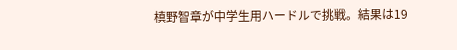槙野智章が中学生用ハードルで挑戦。結果は19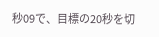秒09で、目標の20秒を切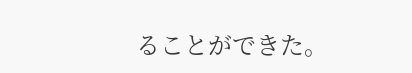ることができた。